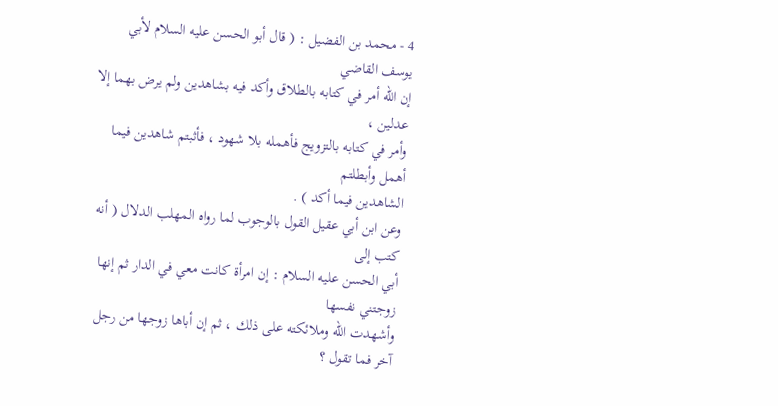4 - محمد بن الفضيل : ( قال أبو الحسن عليه السلام لأبي يوسف القاضي
إن الله أمر في كتابه بالطلاق وأكد فيه بشاهدين ولم يرض بهما إلا عدلين ،
وأمر في كتابه بالتزويج فأهمله بلا شهود ، فأثبتم شاهدين فيما أهمل وأبطلتم
الشاهدين فيما أكد ) .
وعن ابن أبي عقيل القول بالوجوب لما رواه المهلب الدلال ( أنه كتب إلى
أبي الحسن عليه السلام : إن امرأة كانت معي في الدار ثم إنها زوجتني نفسها
وأشهدت الله وملائكته على ذلك ، ثم إن أباها زوجها من رجل آخر فما تقول ؟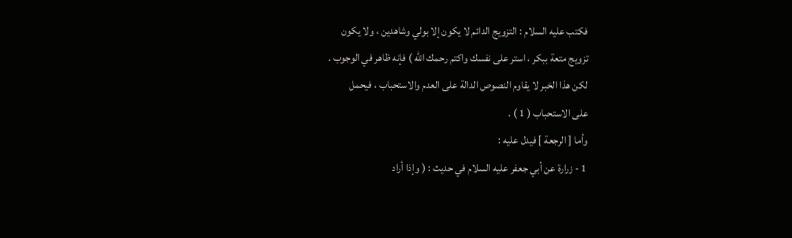فكتب عليه السلام : التزويج الدائم لا يكون إلا بولي وشاهدين ، ولا يكون
تزويج متعة ببكر ، استر على نفسك واكتم رحمك الله ) فإنه ظاهر في الوجوب .
لكن هذا الخبر لا يقاوم النصوص الدالة على العدم والاستحباب ، فيحمل
على الاستحباب ( 1 ) .
وأما [ الرجعة ] فيدل عليه :
1 - زرارة عن أبي جعفر عليه السلام في حديث : ( وإذا أراد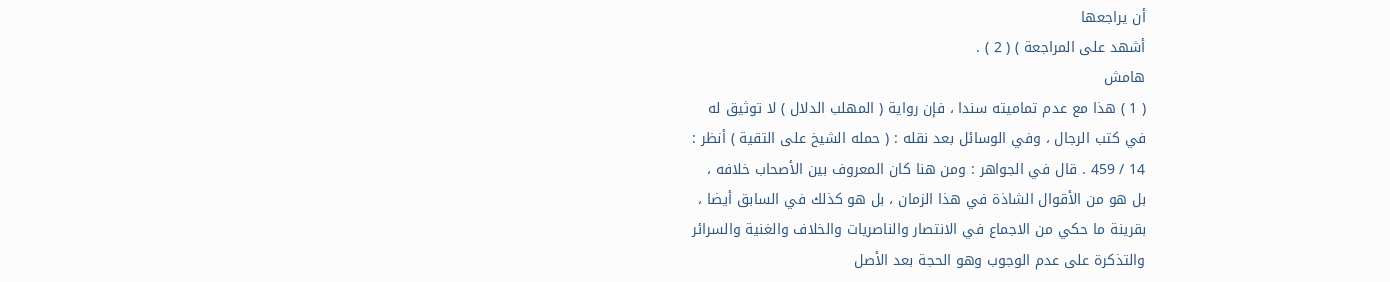أن يراجعها
أشهد على المراجعة ) ( 2 ) .
هامش
( 1 ) هذا مع عدم تماميته سندا ، فإن رواية ( المهلب الدلال ) لا توثيق له
في كتب الرجال ، وفي الوسائل بعد نقله : ( حمله الشيخ على التقية ) أنظر :
14 / 459 . قال في الجواهر : ومن هنا كان المعروف بين الأصحاب خلافه ،
بل هو من الأقوال الشاذة في هذا الزمان ، بل هو كذلك في السابق أيضا ،
بقرينة ما حكي من الاجماع في الانتصار والناصريات والخلاف والغنية والسرائر
والتذكرة على عدم الوجوب وهو الحجة بعد الأصل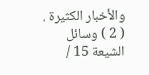والأخبار الكثيرة .
( 2 ) وسائل الشيعة 15 /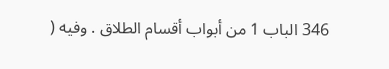346 الباب 1 من أبواب أقسام الطلاق . وفيه (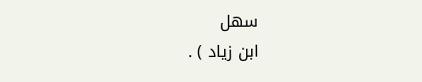سهل
ابن زياد ) .